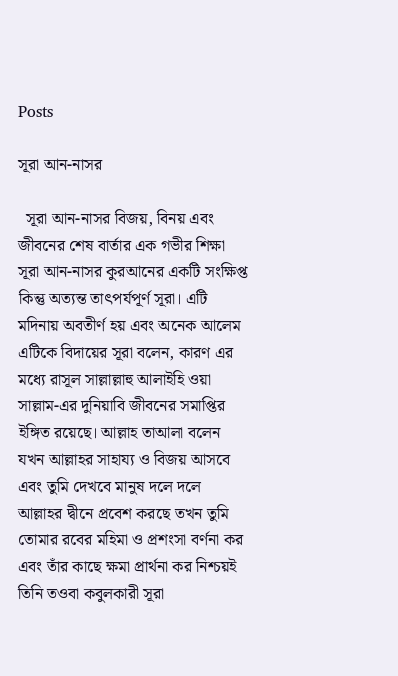Posts

সূরা আন-নাসর

  সূরা আন-নাসর বিজয়, বিনয় এবং জীবনের শেষ বার্তার এক গভীর শিক্ষা সূরা আন-নাসর কুরআনের একটি সংক্ষিপ্ত কিন্তু অত্যন্ত তাৎপর্যপূর্ণ সূরা। এটি মদিনায় অবতীর্ণ হয় এবং অনেক আলেম এটিকে বিদায়ের সূরা বলেন, কারণ এর মধ্যে রাসূল সাল্লাল্লাহু আলাইহি ওয়া সাল্লাম-এর দুনিয়াবি জীবনের সমাপ্তির ইঙ্গিত রয়েছে। আল্লাহ তাআলা বলেন যখন আল্লাহর সাহায্য ও বিজয় আসবে এবং তুমি দেখবে মানুষ দলে দলে আল্লাহর দ্বীনে প্রবেশ করছে তখন তুমি তোমার রবের মহিমা ও প্রশংসা বর্ণনা কর এবং তাঁর কাছে ক্ষমা প্রার্থনা কর নিশ্চয়ই তিনি তওবা কবুলকারী সূরা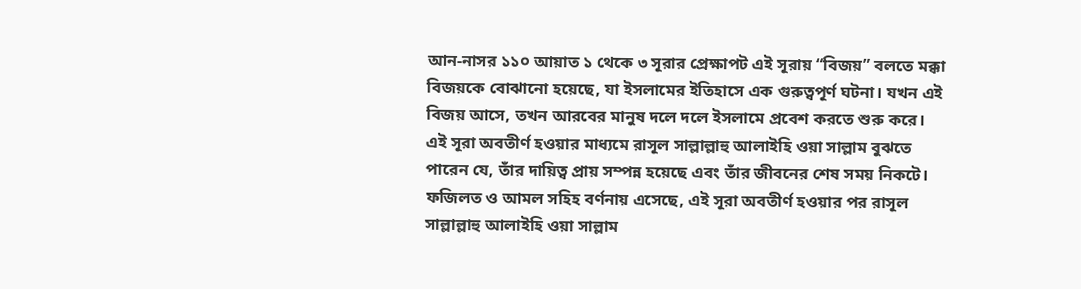আন-নাসর ১১০ আয়াত ১ থেকে ৩ সূরার প্রেক্ষাপট এই সূরায় “বিজয়” বলতে মক্কা বিজয়কে বোঝানো হয়েছে, যা ইসলামের ইতিহাসে এক গুরুত্বপূর্ণ ঘটনা। যখন এই বিজয় আসে, তখন আরবের মানুষ দলে দলে ইসলামে প্রবেশ করতে শুরু করে। এই সূরা অবতীর্ণ হওয়ার মাধ্যমে রাসূল সাল্লাল্লাহু আলাইহি ওয়া সাল্লাম বুঝতে পারেন যে, তাঁর দায়িত্ব প্রায় সম্পন্ন হয়েছে এবং তাঁর জীবনের শেষ সময় নিকটে। ফজিলত ও আমল সহিহ বর্ণনায় এসেছে, এই সূরা অবতীর্ণ হওয়ার পর রাসূল সাল্লাল্লাহু আলাইহি ওয়া সাল্লাম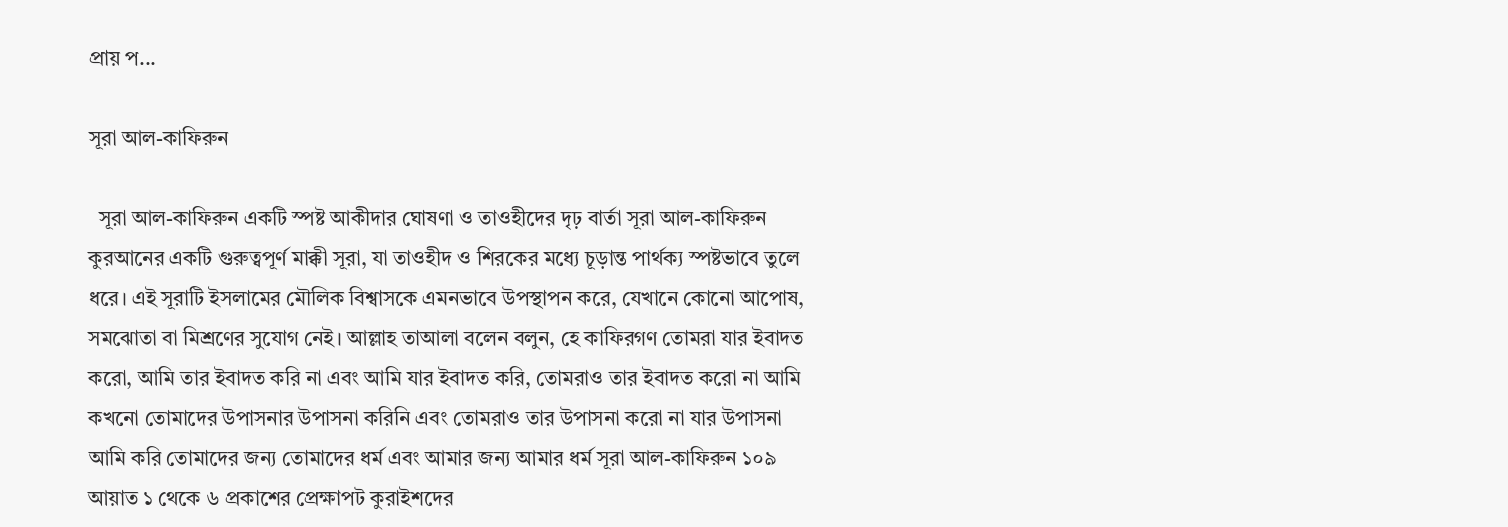প্রায় প...

সূরা আল-কাফিরুন

  সূরা আল-কাফিরুন একটি স্পষ্ট আকীদার ঘোষণা ও তাওহীদের দৃঢ় বার্তা সূরা আল-কাফিরুন কুরআনের একটি গুরুত্বপূর্ণ মাক্কী সূরা, যা তাওহীদ ও শিরকের মধ্যে চূড়ান্ত পার্থক্য স্পষ্টভাবে তুলে ধরে। এই সূরাটি ইসলামের মৌলিক বিশ্বাসকে এমনভাবে উপস্থাপন করে, যেখানে কোনো আপোষ, সমঝোতা বা মিশ্রণের সুযোগ নেই। আল্লাহ তাআলা বলেন বলুন, হে কাফিরগণ তোমরা যার ইবাদত করো, আমি তার ইবাদত করি না এবং আমি যার ইবাদত করি, তোমরাও তার ইবাদত করো না আমি কখনো তোমাদের উপাসনার উপাসনা করিনি এবং তোমরাও তার উপাসনা করো না যার উপাসনা আমি করি তোমাদের জন্য তোমাদের ধর্ম এবং আমার জন্য আমার ধর্ম সূরা আল-কাফিরুন ১০৯ আয়াত ১ থেকে ৬ প্রকাশের প্রেক্ষাপট কুরাইশদের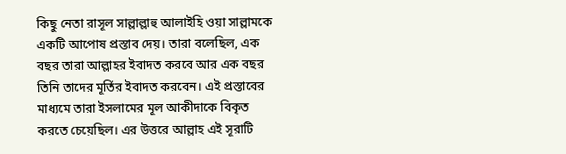কিছু নেতা রাসূল সাল্লাল্লাহু আলাইহি ওয়া সাল্লামকে একটি আপোষ প্রস্তাব দেয়। তারা বলেছিল, এক বছর তারা আল্লাহর ইবাদত করবে আর এক বছর তিনি তাদের মূর্তির ইবাদত করবেন। এই প্রস্তাবের মাধ্যমে তারা ইসলামের মূল আকীদাকে বিকৃত করতে চেয়েছিল। এর উত্তরে আল্লাহ এই সূরাটি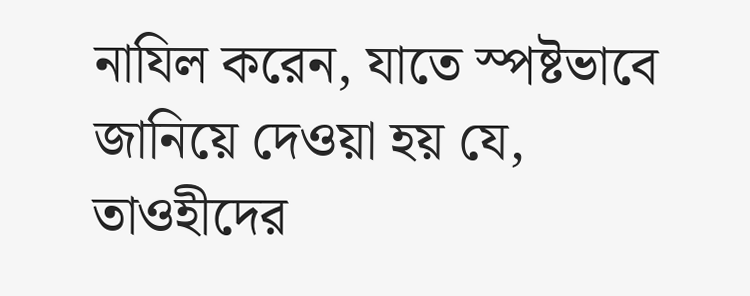নাযিল করেন, যাতে স্পষ্টভাবে জানিয়ে দেওয়া হয় যে, তাওহীদের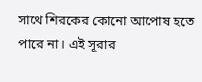সাথে শিরকের কোনো আপোষ হতে পারে না। এই সূরার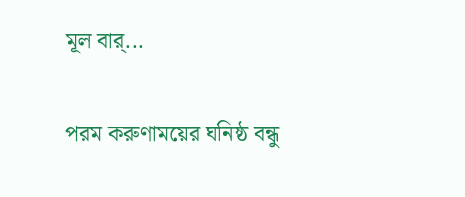মূল বার্...

পরম করুণাময়ের ঘনিষ্ঠ বন্ধু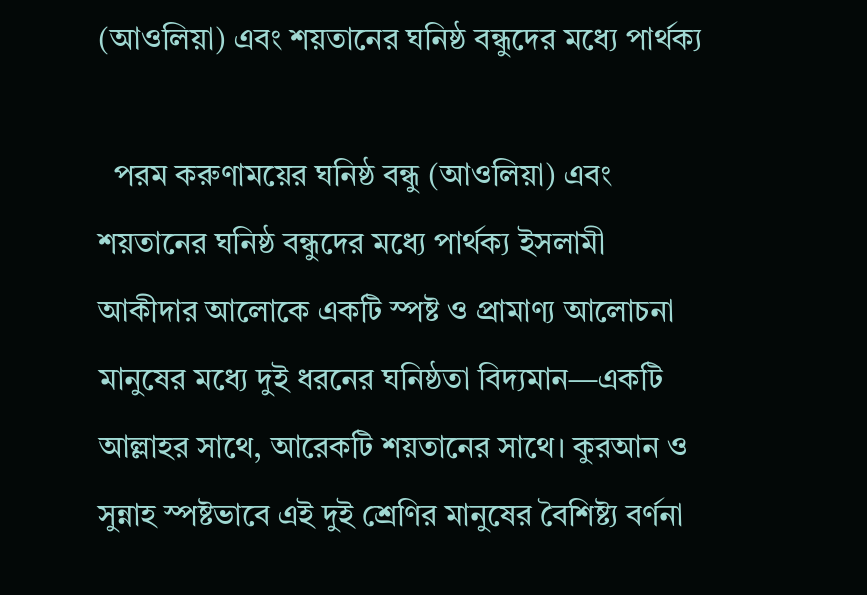(আওলিয়া) এবং শয়তানের ঘনিষ্ঠ বন্ধুদের মধ্যে পার্থক্য

  পরম করুণাময়ের ঘনিষ্ঠ বন্ধু (আওলিয়া) এবং শয়তানের ঘনিষ্ঠ বন্ধুদের মধ্যে পার্থক্য ইসলামী আকীদার আলোকে একটি স্পষ্ট ও প্রামাণ্য আলোচনা মানুষের মধ্যে দুই ধরনের ঘনিষ্ঠতা বিদ্যমান—একটি আল্লাহর সাথে, আরেকটি শয়তানের সাথে। কুরআন ও সুন্নাহ স্পষ্টভাবে এই দুই শ্রেণির মানুষের বৈশিষ্ট্য বর্ণনা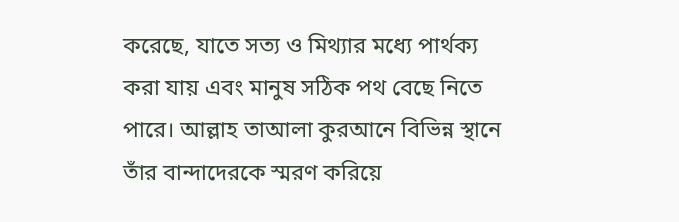করেছে, যাতে সত্য ও মিথ্যার মধ্যে পার্থক্য করা যায় এবং মানুষ সঠিক পথ বেছে নিতে পারে। আল্লাহ তাআলা কুরআনে বিভিন্ন স্থানে তাঁর বান্দাদেরকে স্মরণ করিয়ে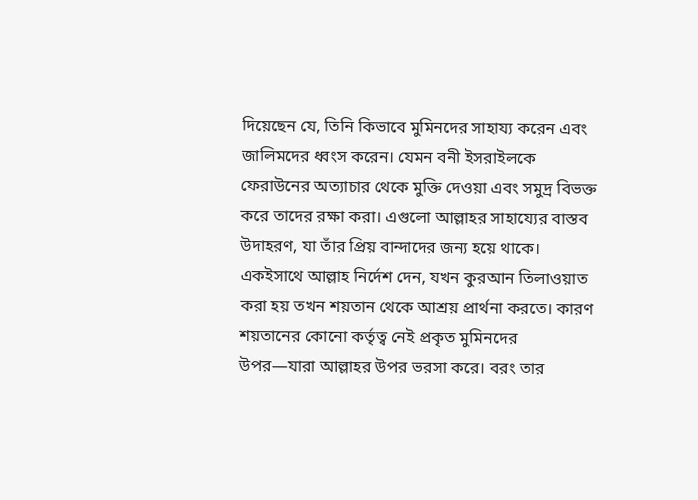দিয়েছেন যে, তিনি কিভাবে মুমিনদের সাহায্য করেন এবং জালিমদের ধ্বংস করেন। যেমন বনী ইসরাইলকে ফেরাউনের অত্যাচার থেকে মুক্তি দেওয়া এবং সমুদ্র বিভক্ত করে তাদের রক্ষা করা। এগুলো আল্লাহর সাহায্যের বাস্তব উদাহরণ, যা তাঁর প্রিয় বান্দাদের জন্য হয়ে থাকে। একইসাথে আল্লাহ নির্দেশ দেন, যখন কুরআন তিলাওয়াত করা হয় তখন শয়তান থেকে আশ্রয় প্রার্থনা করতে। কারণ শয়তানের কোনো কর্তৃত্ব নেই প্রকৃত মুমিনদের উপর—যারা আল্লাহর উপর ভরসা করে। বরং তার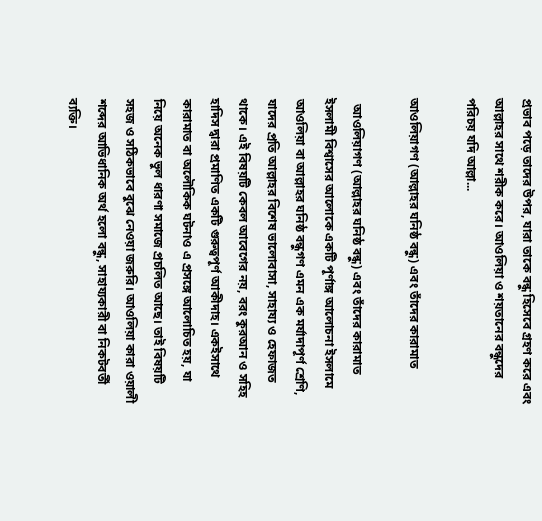প্রভাব পড়ে তাদের উপর, যারা তাকে বন্ধু হিসেবে গ্রহণ করে এবং আল্লাহর সাথে শরীক করে। আওলিয়া ও শয়তানের বন্ধুদের পরিচয় যদি আল্লা...

আওলিয়াগণ (আল্লাহর ঘনিষ্ঠ বন্ধু) এবং তাঁদের কারামাত

  আওলিয়াগণ (আল্লাহর ঘনিষ্ঠ বন্ধু) এবং তাঁদের কারামাত ইসলামী বিশ্বাসের আলোকে একটি পূর্ণাঙ্গ আলোচনা ইসলামে আওলিয়া বা আল্লাহর ঘনিষ্ঠ বন্ধুগণ এমন এক মর্যাদাপূর্ণ শ্রেণি, যাদের প্রতি আল্লাহর বিশেষ ভালোবাসা, সাহায্য ও হেফাজত থাকে। এই বিষয়টি কেবল আবেগের নয়, বরং কুরআন ও সহিহ হাদিস দ্বারা প্রমাণিত একটি গুরুত্বপূর্ণ আকীদাহ। একইসাথে কারামাত বা অলৌকিক ঘটনাও এ প্রসঙ্গে আলোচিত হয়, যা নিয়ে অনেক ভুল ধারণা সমাজে প্রচলিত আছে। তাই বিষয়টি সহজ ও সঠিকভাবে বুঝে নেওয়া জরুরি। আওলিয়া কারা ওয়ালী শব্দের আভিধানিক অর্থ হলো বন্ধু, সাহায্যকারী বা নিকটবর্তী ব্যক্তি।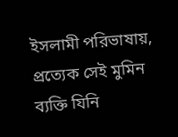ইসলামী পরিভাষায়, প্রত্যেক সেই মুমিন ব্যক্তি যিনি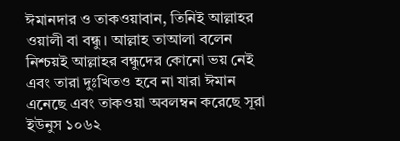ঈমানদার ও তাকওয়াবান, তিনিই আল্লাহর ওয়ালী বা বন্ধু। আল্লাহ তাআলা বলেন নিশ্চয়ই আল্লাহর বন্ধুদের কোনো ভয় নেই এবং তারা দুঃখিতও হবে না যারা ঈমান এনেছে এবং তাকওয়া অবলম্বন করেছে সূরা ইউনুস ১০৬২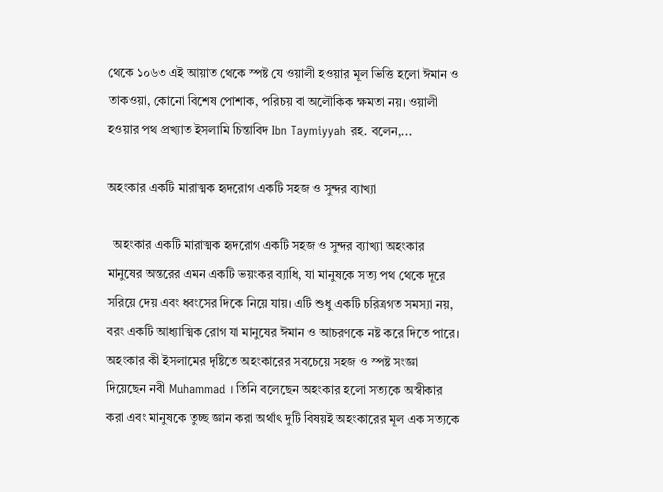থেকে ১০৬৩ এই আয়াত থেকে স্পষ্ট যে ওয়ালী হওয়ার মূল ভিত্তি হলো ঈমান ও তাকওয়া, কোনো বিশেষ পোশাক, পরিচয় বা অলৌকিক ক্ষমতা নয়। ওয়ালী হওয়ার পথ প্রখ্যাত ইসলামি চিন্তাবিদ Ibn Taymiyyah রহ. বলেন,...

অহংকার একটি মারাত্মক হৃদরোগ একটি সহজ ও সুন্দর ব্যাখ্যা

  অহংকার একটি মারাত্মক হৃদরোগ একটি সহজ ও সুন্দর ব্যাখ্যা অহংকার মানুষের অন্তরের এমন একটি ভয়ংকর ব্যাধি, যা মানুষকে সত্য পথ থেকে দূরে সরিয়ে দেয় এবং ধ্বংসের দিকে নিয়ে যায়। এটি শুধু একটি চরিত্রগত সমস্যা নয়, বরং একটি আধ্যাত্মিক রোগ যা মানুষের ঈমান ও আচরণকে নষ্ট করে দিতে পারে। অহংকার কী ইসলামের দৃষ্টিতে অহংকারের সবচেয়ে সহজ ও স্পষ্ট সংজ্ঞা দিয়েছেন নবী Muhammad । তিনি বলেছেন অহংকার হলো সত্যকে অস্বীকার করা এবং মানুষকে তুচ্ছ জ্ঞান করা অর্থাৎ দুটি বিষয়ই অহংকারের মূল এক সত্যকে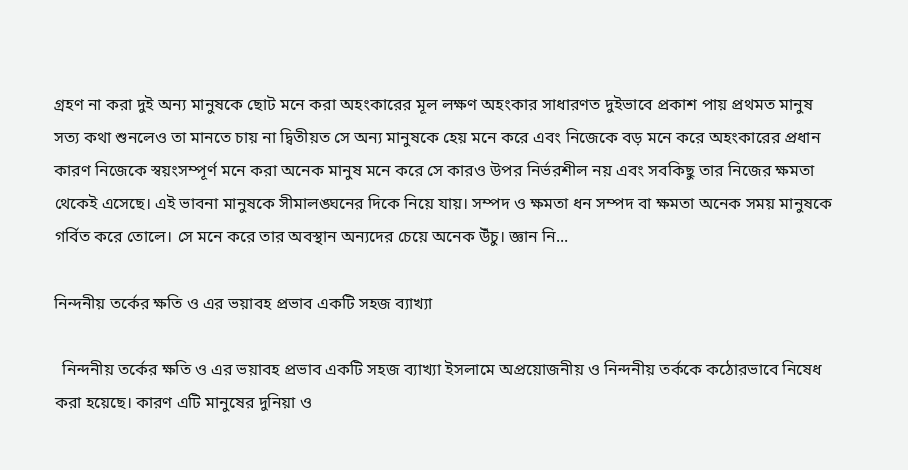গ্রহণ না করা দুই অন্য মানুষকে ছোট মনে করা অহংকারের মূল লক্ষণ অহংকার সাধারণত দুইভাবে প্রকাশ পায় প্রথমত মানুষ সত্য কথা শুনলেও তা মানতে চায় না দ্বিতীয়ত সে অন্য মানুষকে হেয় মনে করে এবং নিজেকে বড় মনে করে অহংকারের প্রধান কারণ নিজেকে স্বয়ংসম্পূর্ণ মনে করা অনেক মানুষ মনে করে সে কারও উপর নির্ভরশীল নয় এবং সবকিছু তার নিজের ক্ষমতা থেকেই এসেছে। এই ভাবনা মানুষকে সীমালঙ্ঘনের দিকে নিয়ে যায়। সম্পদ ও ক্ষমতা ধন সম্পদ বা ক্ষমতা অনেক সময় মানুষকে গর্বিত করে তোলে। সে মনে করে তার অবস্থান অন্যদের চেয়ে অনেক উঁচু। জ্ঞান নি...

নিন্দনীয় তর্কের ক্ষতি ও এর ভয়াবহ প্রভাব একটি সহজ ব্যাখ্যা

  নিন্দনীয় তর্কের ক্ষতি ও এর ভয়াবহ প্রভাব একটি সহজ ব্যাখ্যা ইসলামে অপ্রয়োজনীয় ও নিন্দনীয় তর্ককে কঠোরভাবে নিষেধ করা হয়েছে। কারণ এটি মানুষের দুনিয়া ও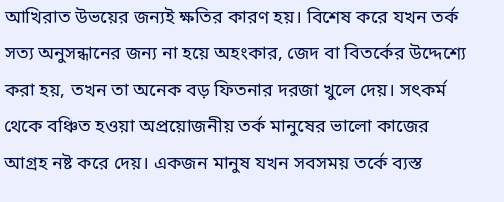আখিরাত উভয়ের জন্যই ক্ষতির কারণ হয়। বিশেষ করে যখন তর্ক সত্য অনুসন্ধানের জন্য না হয়ে অহংকার, জেদ বা বিতর্কের উদ্দেশ্যে করা হয়, তখন তা অনেক বড় ফিতনার দরজা খুলে দেয়। সৎকর্ম থেকে বঞ্চিত হওয়া অপ্রয়োজনীয় তর্ক মানুষের ভালো কাজের আগ্রহ নষ্ট করে দেয়। একজন মানুষ যখন সবসময় তর্কে ব্যস্ত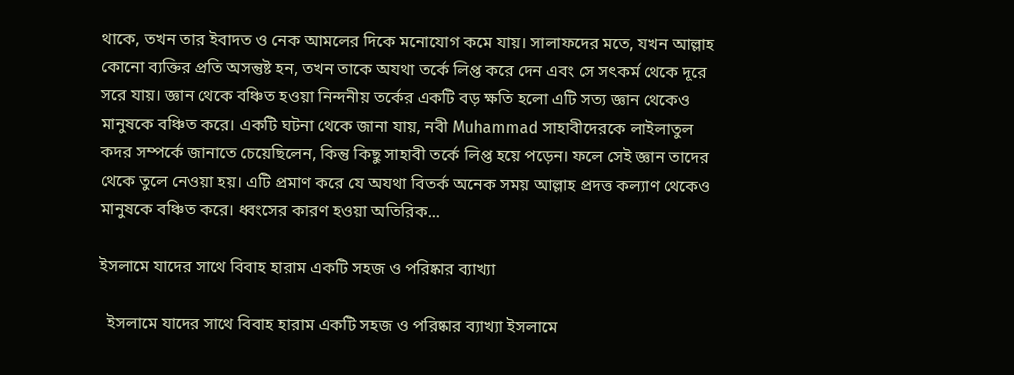থাকে, তখন তার ইবাদত ও নেক আমলের দিকে মনোযোগ কমে যায়। সালাফদের মতে, যখন আল্লাহ কোনো ব্যক্তির প্রতি অসন্তুষ্ট হন, তখন তাকে অযথা তর্কে লিপ্ত করে দেন এবং সে সৎকর্ম থেকে দূরে সরে যায়। জ্ঞান থেকে বঞ্চিত হওয়া নিন্দনীয় তর্কের একটি বড় ক্ষতি হলো এটি সত্য জ্ঞান থেকেও মানুষকে বঞ্চিত করে। একটি ঘটনা থেকে জানা যায়, নবী Muhammad সাহাবীদেরকে লাইলাতুল কদর সম্পর্কে জানাতে চেয়েছিলেন, কিন্তু কিছু সাহাবী তর্কে লিপ্ত হয়ে পড়েন। ফলে সেই জ্ঞান তাদের থেকে তুলে নেওয়া হয়। এটি প্রমাণ করে যে অযথা বিতর্ক অনেক সময় আল্লাহ প্রদত্ত কল্যাণ থেকেও মানুষকে বঞ্চিত করে। ধ্বংসের কারণ হওয়া অতিরিক...

ইসলামে যাদের সাথে বিবাহ হারাম একটি সহজ ও পরিষ্কার ব্যাখ্যা

  ইসলামে যাদের সাথে বিবাহ হারাম একটি সহজ ও পরিষ্কার ব্যাখ্যা ইসলামে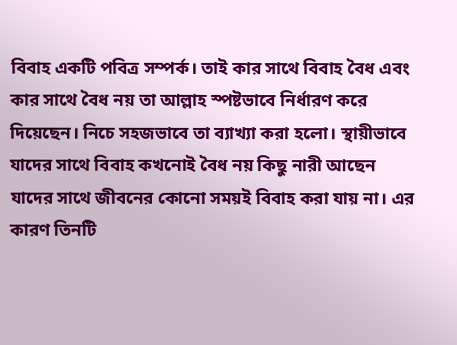বিবাহ একটি পবিত্র সম্পর্ক। তাই কার সাথে বিবাহ বৈধ এবং কার সাথে বৈধ নয় তা আল্লাহ স্পষ্টভাবে নির্ধারণ করে দিয়েছেন। নিচে সহজভাবে তা ব্যাখ্যা করা হলো। স্থায়ীভাবে যাদের সাথে বিবাহ কখনোই বৈধ নয় কিছু নারী আছেন যাদের সাথে জীবনের কোনো সময়ই বিবাহ করা যায় না। এর কারণ তিনটি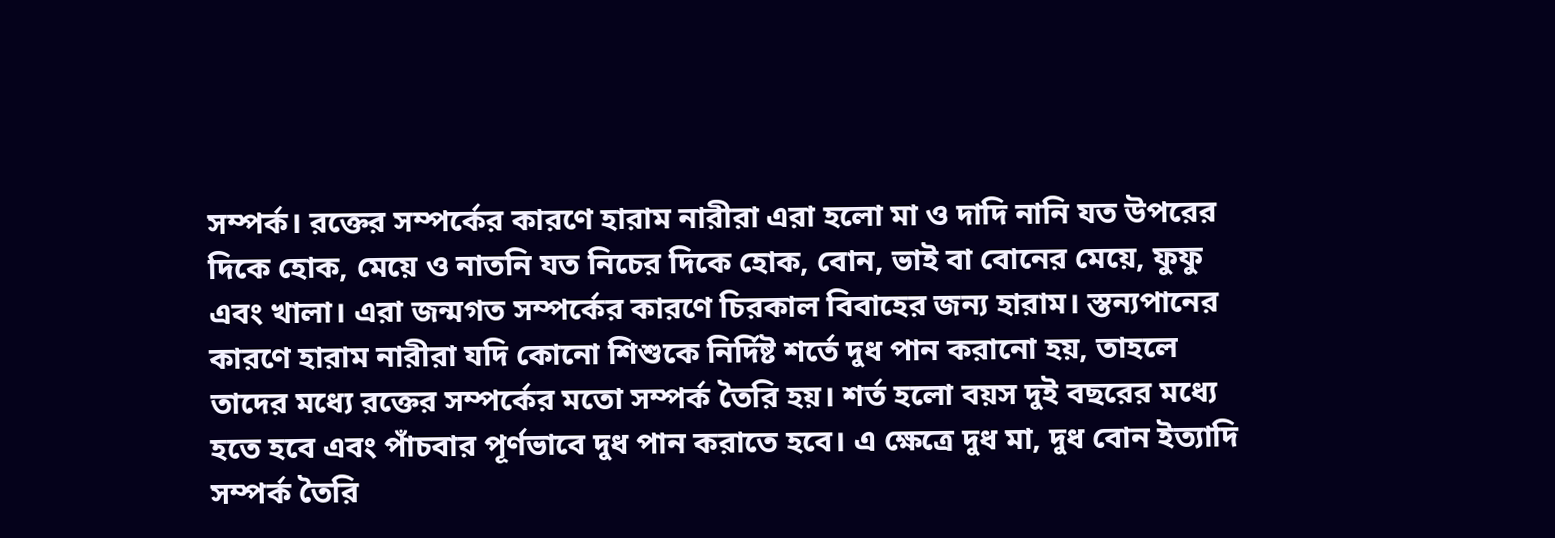সম্পর্ক। রক্তের সম্পর্কের কারণে হারাম নারীরা এরা হলো মা ও দাদি নানি যত উপরের দিকে হোক, মেয়ে ও নাতনি যত নিচের দিকে হোক, বোন, ভাই বা বোনের মেয়ে, ফুফু এবং খালা। এরা জন্মগত সম্পর্কের কারণে চিরকাল বিবাহের জন্য হারাম। স্তন্যপানের কারণে হারাম নারীরা যদি কোনো শিশুকে নির্দিষ্ট শর্তে দুধ পান করানো হয়, তাহলে তাদের মধ্যে রক্তের সম্পর্কের মতো সম্পর্ক তৈরি হয়। শর্ত হলো বয়স দুই বছরের মধ্যে হতে হবে এবং পাঁচবার পূর্ণভাবে দুধ পান করাতে হবে। এ ক্ষেত্রে দুধ মা, দুধ বোন ইত্যাদি সম্পর্ক তৈরি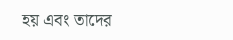হয় এবং তাদের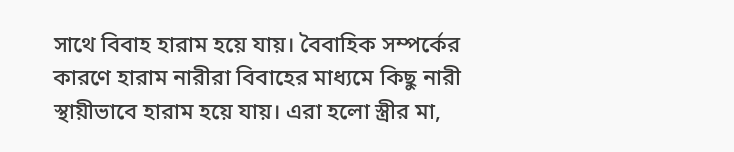সাথে বিবাহ হারাম হয়ে যায়। বৈবাহিক সম্পর্কের কারণে হারাম নারীরা বিবাহের মাধ্যমে কিছু নারী স্থায়ীভাবে হারাম হয়ে যায়। এরা হলো স্ত্রীর মা,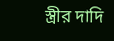স্ত্রীর দাদি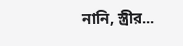নানি, স্ত্রীর...